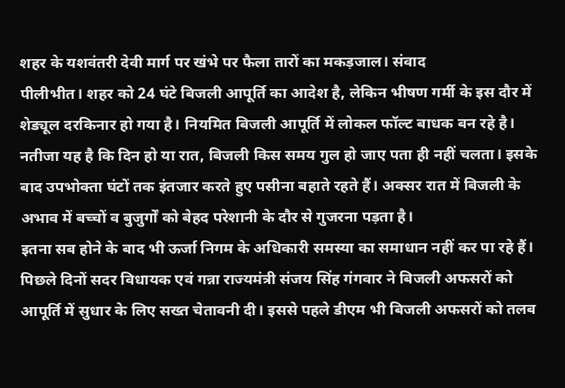शहर के यशवंतरी देवी मार्ग पर खंभे पर फैला तारों का मकड़जाल। संवाद
पीलीभीत। शहर को 24 घंटे बिजली आपूर्ति का आदेश है, लेकिन भीषण गर्मी के इस दौर में शेड्यूल दरकिनार हो गया है। नियमित बिजली आपूर्ति में लोकल फॉल्ट बाधक बन रहे है। नतीजा यह है कि दिन हो या रात, बिजली किस समय गुल हो जाए पता ही नहीं चलता। इसके बाद उपभोक्ता घंटों तक इंतजार करते हुए पसीना बहाते रहते हैं। अक्सर रात में बिजली के अभाव में बच्चों व बुजुर्गों को बेहद परेशानी के दौर से गुजरना पड़ता है।
इतना सब होने के बाद भी ऊर्जा निगम के अधिकारी समस्या का समाधान नहीं कर पा रहे हैं। पिछले दिनों सदर विधायक एवं गन्ना राज्यमंत्री संजय सिंह गंगवार ने बिजली अफसरों को आपूर्ति में सुधार के लिए सख्त चेतावनी दी। इससे पहले डीएम भी बिजली अफसरों को तलब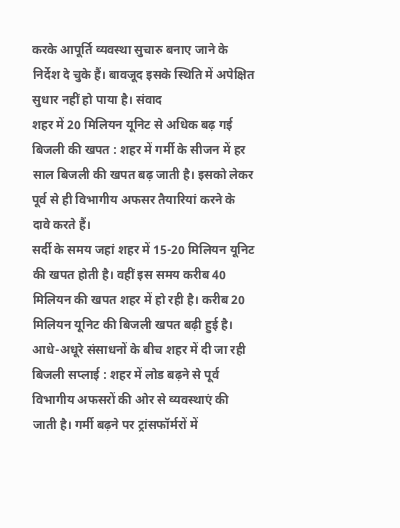करके आपूर्ति व्यवस्था सुचारु बनाए जाने के निर्देश दे चुके हैं। बावजूद इसके स्थिति में अपेक्षित सुधार नहीं हो पाया है। संवाद
शहर में 20 मिलियन यूनिट से अधिक बढ़ गई बिजली की खपत : शहर में गर्मी के सीजन में हर साल बिजली की खपत बढ़ जाती है। इसको लेकर पूर्व से ही विभागीय अफसर तैयारियां करने के दावे करते हैं।
सर्दी के समय जहां शहर में 15-20 मिलियन यूनिट की खपत होती है। वहीं इस समय करीब 40 मिलियन की खपत शहर में हो रही है। करीब 20 मिलियन यूनिट की बिजली खपत बढ़ी हुई है।
आधे-अधूरे संसाधनों के बीच शहर में दी जा रही बिजली सप्लाई : शहर में लोड बढ़ने से पूर्व विभागीय अफसरों की ओर से व्यवस्थाएं की जाती है। गर्मी बढ़ने पर ट्रांसफॉर्मरों में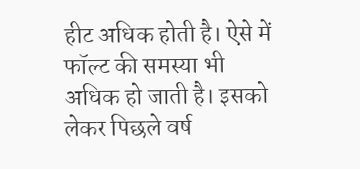हीट अधिक होती है। ऐसे में फॉल्ट की समस्या भी अधिक हो जाती है। इसको लेकर पिछले वर्ष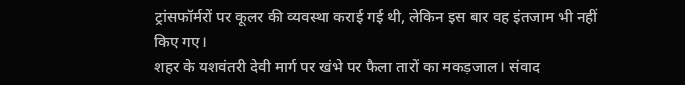ट्रांसफॉर्मरों पर कूलर की व्यवस्था कराई गई थी, लेकिन इस बार वह इंतजाम भी नहीं किए गए।
शहर के यशवंतरी देवी मार्ग पर खंभे पर फैला तारों का मकड़जाल। संवाद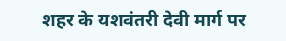शहर के यशवंतरी देवी मार्ग पर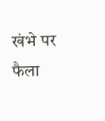खंभे पर फैला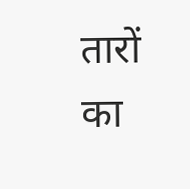तारों का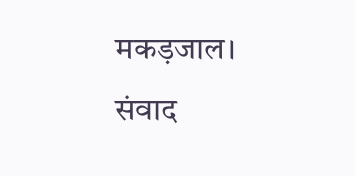मकड़जाल। संवाद